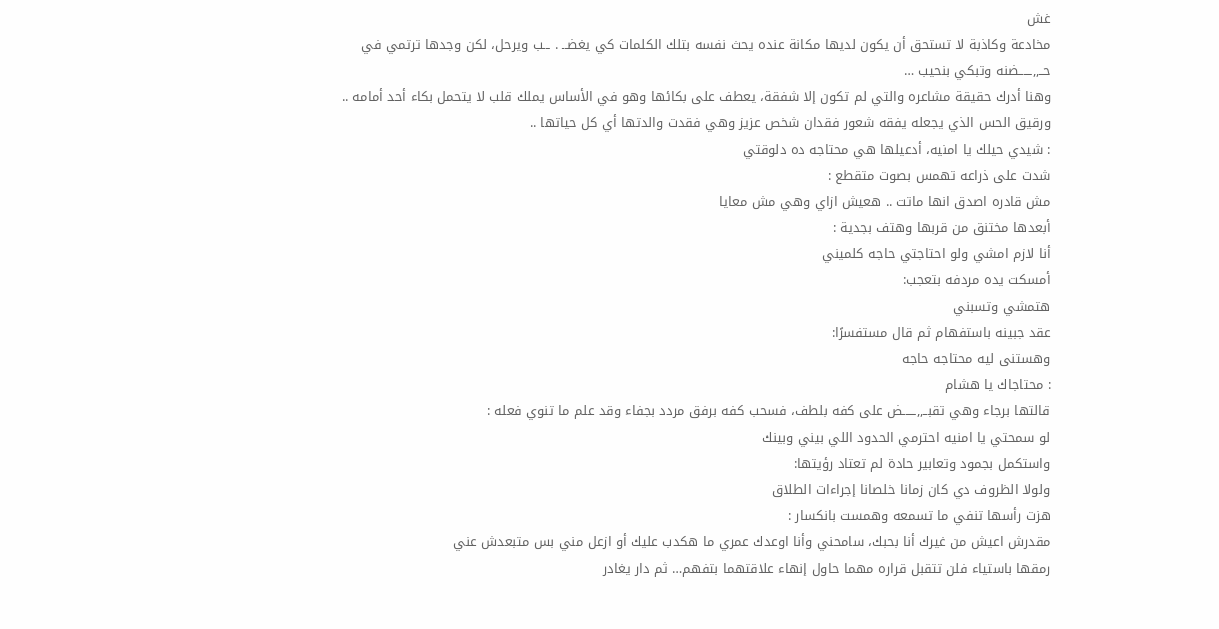غش
مخادعة وكاذبة لا تستحق أن يكون لديها مكانة عنده يحث نفسه بتلك الكلمات كي يغضــ . ــب ويرحل، لكن وجدها ترتمي في حــ,,ـــــضنه وتبكي بنحيب …
وهنا أدرك حقيقة مشاعره والتي لم تكون إلا شفقة، يعطف على بكائها وهو في الأساس يملك قلب لا يتحمل بكاء أحد أمامه .. ورقيق الحس الذي يجعله يفقه شعور فقدان شخص عزيز وهي فقدت والدتها أي كل حياتها ..
: شيدي حيلك يا امنيه، أدعيلها هي محتاجه ده دلوقتي
شدت على ذراعه تهمس بصوت متقطع :
مش قادره اصدق انها ماتت .. هعيش ازاي وهي مش معايا
أبعدها مختنق من قربها وهتف بجدية :
أنا لازم امشي ولو احتاجتي حاجه كلميني
أمسكت يده مردفه بتعجب:
هتمشي وتسبني
عقد جبينه باستفهام ثم قال مستفسرًا:
وهستنى ليه محتاجه حاجه
: محتاجاك يا هشام
قالتها برجاء وهي تقبــ,,ـــــض على كفه بلطف، فسحب كفه برفق مردد بجفاء وقد علم ما تنوي فعله :
لو سمحتي يا امنيه احترمي الحدود اللي بيني وبينك
واستكمل بجمود وتعابير حادة لم تعتاد رؤيتها:
ولولا الظروف دي كان زمانا خلصانا إجراءات الطلاق
هزت رأسها تنفي ما تسمعه وهمست بانكسار :
مقدرش اعيش من غيرك أنا بحبك، سامحني وأنا اوعدك عمري ما هكدب عليك أو ازعل مني بس متبعدش عني
رمقها باستياء فلن تتقبل قراره مهما حاول إنهاء علاقتهما بتفهم… ثم دار يغادر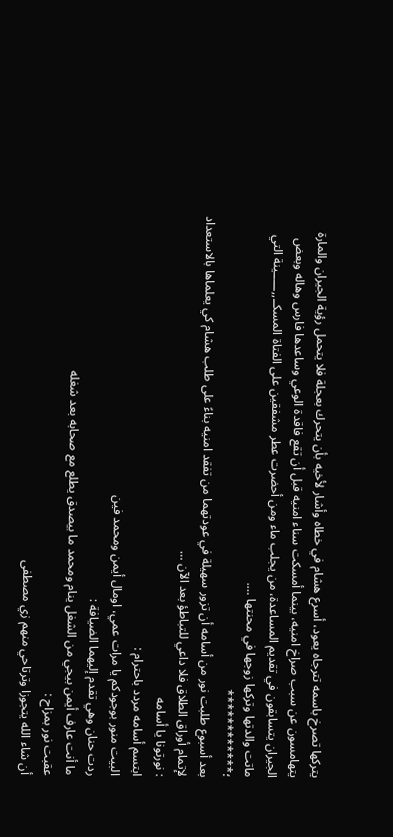يتركها تصرخ باسمه تترجاه يعود، أسرع هشام في خطاه وأشار لأخيه بأن يتحرك بعجلة فلا يتحمل رؤية الجيران والمارة يتهامسون عن سبب صراخ امنيه، بينما أمسكت سناء امنيه قبل أن تقع فاقدة الوعي وساعدها فارس وهاله وبعض الجيران يتسابقون في تقديم المساعدة، من يجلب ماء ومن أحضرت عطر مشفقين على الفتاة المسكــ,,ـــــينة التي ماتت والدتها وتركها زوجها في محنتها ….
؛************
بعد أسبوع طلبت نور من أسامه أن تزور سهيلة في عودتهما من تفقد امنيه بناءً على طلب هشام كي يعلماها بالاستعداد لإتمام أوراق الطلاق فلا داعي للتباطؤ بعد الآن …
: نورتونا يا أسامه
ابتسم أسامه مردد باحترام :
البيت منور بوجودكم يا مرات عمي، اومال أيمن ومحمد فين
ردت حنان وهي تقدم إليهما الضيافة :
ما أنت عارف أيمن بيجي من الشغل ينام ومحمد ما بيصدق يطلع مع صحابه بعد شغله
عقبت نور بمزاح :
أن شاء الله يتجوزا وترتاحي منهم زي مصطفى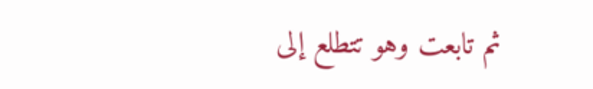ثم تابعت وهو تتطلع إلى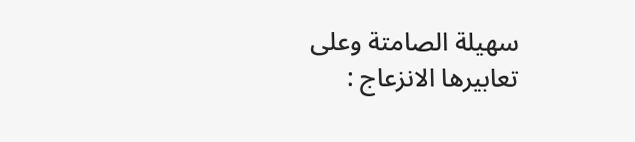سهيلة الصامتة وعلى تعابيرها الانزعاج :